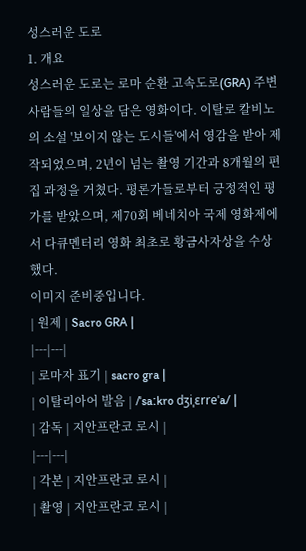성스러운 도로
1. 개요
성스러운 도로는 로마 순환 고속도로(GRA) 주변 사람들의 일상을 담은 영화이다. 이탈로 칼비노의 소설 '보이지 않는 도시들'에서 영감을 받아 제작되었으며, 2년이 넘는 촬영 기간과 8개월의 편집 과정을 거쳤다. 평론가들로부터 긍정적인 평가를 받았으며, 제70회 베네치아 국제 영화제에서 다큐멘터리 영화 최초로 황금사자상을 수상했다.
이미지 준비중입니다.
| 원제 | Sacro GRA |
|---|---|
| 로마자 표기 | sacro gra |
| 이탈리아어 발음 | /ˈsaːkro dʒiˌɛrreˈa/ |
| 감독 | 지안프란코 로시 |
|---|---|
| 각본 | 지안프란코 로시 |
| 촬영 | 지안프란코 로시 |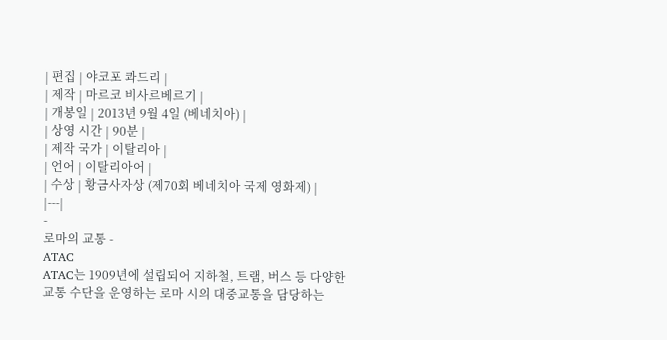| 편집 | 야코포 콰드리 |
| 제작 | 마르코 비사르베르기 |
| 개봉일 | 2013년 9월 4일 (베네치아) |
| 상영 시간 | 90분 |
| 제작 국가 | 이탈리아 |
| 언어 | 이탈리아어 |
| 수상 | 황금사자상 (제70회 베네치아 국제 영화제) |
|---|
-
로마의 교통 -
ATAC
ATAC는 1909년에 설립되어 지하철, 트램, 버스 등 다양한 교통 수단을 운영하는 로마 시의 대중교통을 담당하는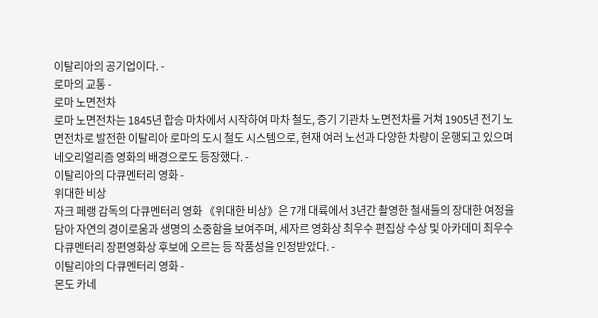이탈리아의 공기업이다. -
로마의 교통 -
로마 노면전차
로마 노면전차는 1845년 합승 마차에서 시작하여 마차 철도, 증기 기관차 노면전차를 거쳐 1905년 전기 노면전차로 발전한 이탈리아 로마의 도시 철도 시스템으로, 현재 여러 노선과 다양한 차량이 운행되고 있으며 네오리얼리즘 영화의 배경으로도 등장했다. -
이탈리아의 다큐멘터리 영화 -
위대한 비상
자크 페랭 감독의 다큐멘터리 영화 《위대한 비상》은 7개 대륙에서 3년간 촬영한 철새들의 장대한 여정을 담아 자연의 경이로움과 생명의 소중함을 보여주며, 세자르 영화상 최우수 편집상 수상 및 아카데미 최우수 다큐멘터리 장편영화상 후보에 오르는 등 작품성을 인정받았다. -
이탈리아의 다큐멘터리 영화 -
몬도 카네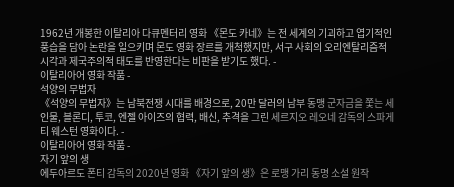1962년 개봉한 이탈리아 다큐멘터리 영화 《몬도 카네》는 전 세계의 기괴하고 엽기적인 풍습을 담아 논란을 일으키며 몬도 영화 장르를 개척했지만, 서구 사회의 오리엔탈리즘적 시각과 제국주의적 태도를 반영한다는 비판을 받기도 했다. -
이탈리아어 영화 작품 -
석양의 무법자
《석양의 무법자》는 남북전쟁 시대를 배경으로, 20만 달러의 남부 동맹 군자금을 쫓는 세 인물, 블론디, 투코, 엔젤 아이즈의 협력, 배신, 추격을 그린 세르지오 레오네 감독의 스파게티 웨스턴 영화이다. -
이탈리아어 영화 작품 -
자기 앞의 생
에두아르도 폰티 감독의 2020년 영화 《자기 앞의 생》은 로맹 가리 동명 소설 원작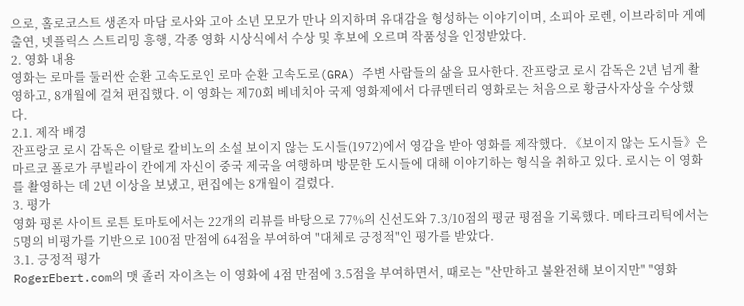으로, 홀로코스트 생존자 마담 로사와 고아 소년 모모가 만나 의지하며 유대감을 형성하는 이야기이며, 소피아 로렌, 이브라히마 게예 출연, 넷플릭스 스트리밍 흥행, 각종 영화 시상식에서 수상 및 후보에 오르며 작품성을 인정받았다.
2. 영화 내용
영화는 로마를 둘러싼 순환 고속도로인 로마 순환 고속도로(GRA) 주변 사람들의 삶을 묘사한다. 잔프랑코 로시 감독은 2년 넘게 촬영하고, 8개월에 걸쳐 편집했다. 이 영화는 제70회 베네치아 국제 영화제에서 다큐멘터리 영화로는 처음으로 황금사자상을 수상했다.
2.1. 제작 배경
잔프랑코 로시 감독은 이탈로 칼비노의 소설 보이지 않는 도시들(1972)에서 영감을 받아 영화를 제작했다. 《보이지 않는 도시들》은 마르코 폴로가 쿠빌라이 칸에게 자신이 중국 제국을 여행하며 방문한 도시들에 대해 이야기하는 형식을 취하고 있다. 로시는 이 영화를 촬영하는 데 2년 이상을 보냈고, 편집에는 8개월이 걸렸다.
3. 평가
영화 평론 사이트 로튼 토마토에서는 22개의 리뷰를 바탕으로 77%의 신선도와 7.3/10점의 평균 평점을 기록했다. 메타크리틱에서는 5명의 비평가를 기반으로 100점 만점에 64점을 부여하여 "대체로 긍정적"인 평가를 받았다.
3.1. 긍정적 평가
RogerEbert.com의 맷 졸러 자이츠는 이 영화에 4점 만점에 3.5점을 부여하면서, 때로는 "산만하고 불완전해 보이지만" "영화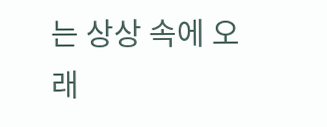는 상상 속에 오래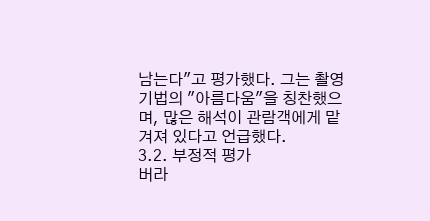남는다"고 평가했다. 그는 촬영 기법의 "아름다움"을 칭찬했으며, 많은 해석이 관람객에게 맡겨져 있다고 언급했다.
3.2. 부정적 평가
버라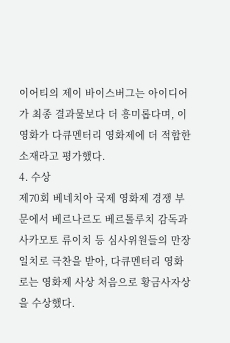이어티의 제이 바이스버그는 아이디어가 최종 결과물보다 더 흥미롭다며, 이 영화가 다큐멘터리 영화제에 더 적합한 소재라고 평가했다.
4. 수상
제70회 베네치아 국제 영화제 경쟁 부문에서 베르나르도 베르톨루치 감독과 사카모토 류이치 등 심사위원들의 만장일치로 극찬을 받아, 다큐멘터리 영화로는 영화제 사상 처음으로 황금사자상을 수상했다.